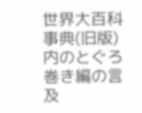世界大百科事典(旧版)内のとぐろ巻き編の言及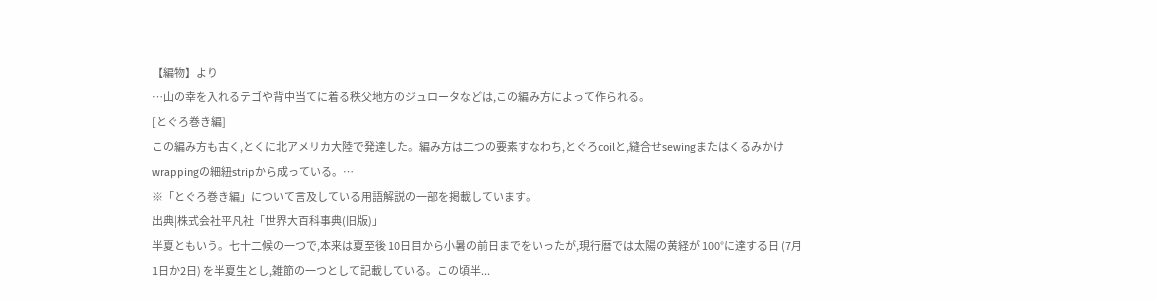【編物】より
…山の幸を入れるテゴや背中当てに着る秩父地方のジュロータなどは,この編み方によって作られる。
[とぐろ巻き編]
この編み方も古く,とくに北アメリカ大陸で発達した。編み方は二つの要素すなわち,とぐろcoilと,縫合せsewingまたはくるみかけwrappingの細紐stripから成っている。…
※「とぐろ巻き編」について言及している用語解説の一部を掲載しています。
出典|株式会社平凡社「世界大百科事典(旧版)」
半夏ともいう。七十二候の一つで,本来は夏至後 10日目から小暑の前日までをいったが,現行暦では太陽の黄経が 100°に達する日 (7月1日か2日) を半夏生とし,雑節の一つとして記載している。この頃半...